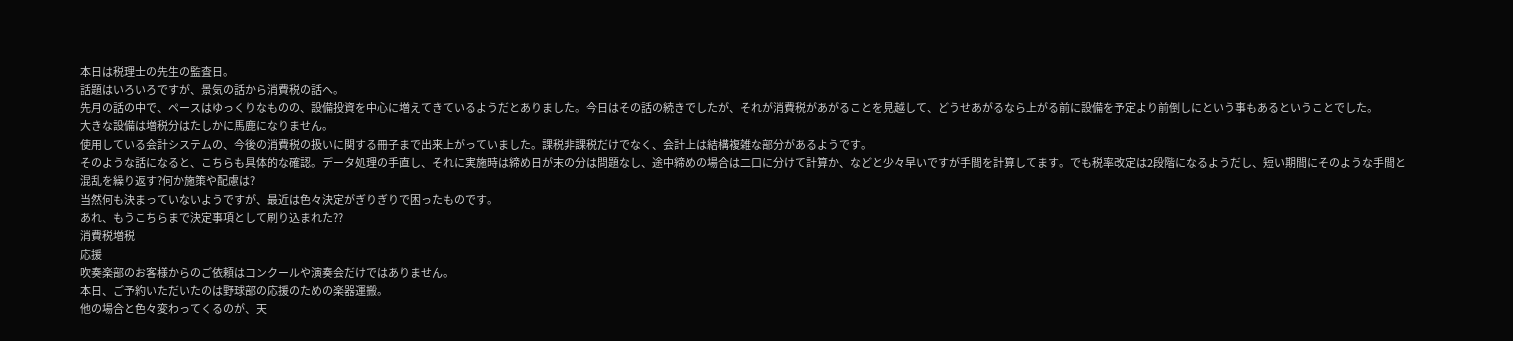本日は税理士の先生の監査日。
話題はいろいろですが、景気の話から消費税の話へ。
先月の話の中で、ペースはゆっくりなものの、設備投資を中心に増えてきているようだとありました。今日はその話の続きでしたが、それが消費税があがることを見越して、どうせあがるなら上がる前に設備を予定より前倒しにという事もあるということでした。
大きな設備は増税分はたしかに馬鹿になりません。
使用している会計システムの、今後の消費税の扱いに関する冊子まで出来上がっていました。課税非課税だけでなく、会計上は結構複雑な部分があるようです。
そのような話になると、こちらも具体的な確認。データ処理の手直し、それに実施時は締め日が末の分は問題なし、途中締めの場合は二口に分けて計算か、などと少々早いですが手間を計算してます。でも税率改定は2段階になるようだし、短い期間にそのような手間と混乱を繰り返す?何か施策や配慮は?
当然何も決まっていないようですが、最近は色々決定がぎりぎりで困ったものです。
あれ、もうこちらまで決定事項として刷り込まれた??
消費税増税
応援
吹奏楽部のお客様からのご依頼はコンクールや演奏会だけではありません。
本日、ご予約いただいたのは野球部の応援のための楽器運搬。
他の場合と色々変わってくるのが、天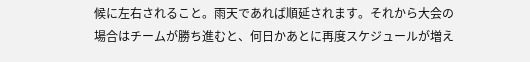候に左右されること。雨天であれば順延されます。それから大会の場合はチームが勝ち進むと、何日かあとに再度スケジュールが増え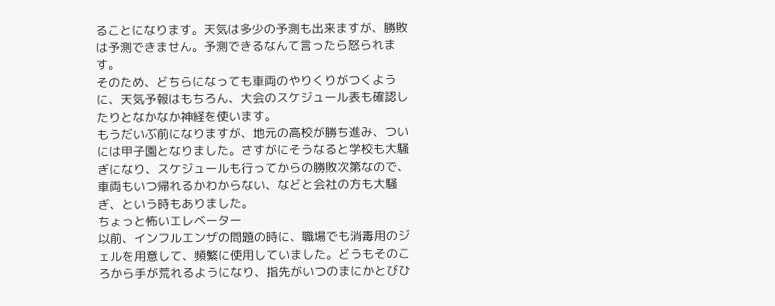ることになります。天気は多少の予測も出来ますが、勝敗は予測できません。予測できるなんて言ったら怒られます。
そのため、どちらになっても車両のやりくりがつくように、天気予報はもちろん、大会のスケジュール表も確認したりとなかなか神経を使います。
もうだいぶ前になりますが、地元の高校が勝ち進み、ついには甲子園となりました。さすがにそうなると学校も大騒ぎになり、スケジュールも行ってからの勝敗次第なので、車両もいつ帰れるかわからない、などと会社の方も大騒ぎ、という時もありました。
ちょっと怖いエレベーター
以前、インフルエンザの問題の時に、職場でも消毒用のジェルを用意して、頻繁に使用していました。どうもそのころから手が荒れるようになり、指先がいつのまにかとびひ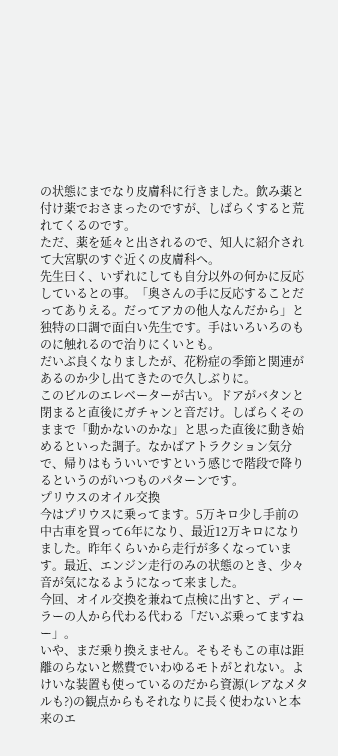の状態にまでなり皮膚科に行きました。飲み薬と付け薬でおさまったのですが、しばらくすると荒れてくるのです。
ただ、薬を延々と出されるので、知人に紹介されて大宮駅のすぐ近くの皮膚科へ。
先生曰く、いずれにしても自分以外の何かに反応しているとの事。「奥さんの手に反応することだってありえる。だってアカの他人なんだから」と独特の口調で面白い先生です。手はいろいろのものに触れるので治りにくいとも。
だいぶ良くなりましたが、花粉症の季節と関連があるのか少し出てきたので久しぶりに。
このビルのエレベーターが古い。ドアがバタンと閉まると直後にガチャンと音だけ。しばらくそのままで「動かないのかな」と思った直後に動き始めるといった調子。なかばアトラクション気分で、帰りはもういいですという感じで階段で降りるというのがいつものパターンです。
プリウスのオイル交換
今はプリウスに乗ってます。5万キロ少し手前の中古車を買って6年になり、最近12万キロになりました。昨年くらいから走行が多くなっています。最近、エンジン走行のみの状態のとき、少々音が気になるようになって来ました。
今回、オイル交換を兼ねて点検に出すと、ディーラーの人から代わる代わる「だいぶ乗ってますねー」。
いや、まだ乗り換えません。そもそもこの車は距離のらないと燃費でいわゆるモトがとれない。よけいな装置も使っているのだから資源(レアなメタルも?)の観点からもそれなりに長く使わないと本来のエ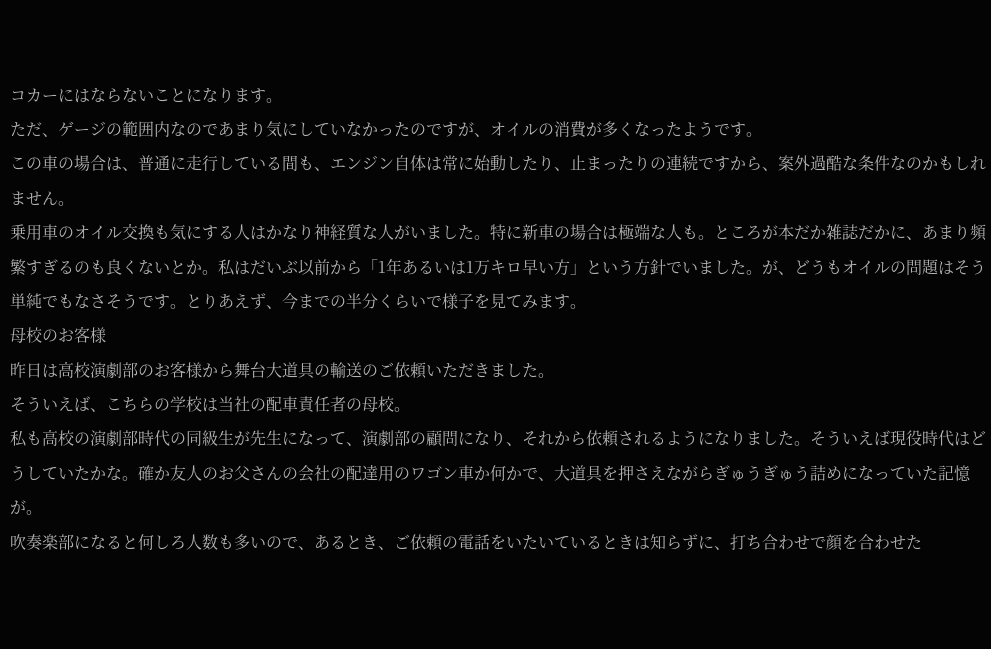コカーにはならないことになります。
ただ、ゲージの範囲内なのであまり気にしていなかったのですが、オイルの消費が多くなったようです。
この車の場合は、普通に走行している間も、エンジン自体は常に始動したり、止まったりの連続ですから、案外過酷な条件なのかもしれません。
乗用車のオイル交換も気にする人はかなり神経質な人がいました。特に新車の場合は極端な人も。ところが本だか雑誌だかに、あまり頻繁すぎるのも良くないとか。私はだいぶ以前から「1年あるいは1万キロ早い方」という方針でいました。が、どうもオイルの問題はそう単純でもなさそうです。とりあえず、今までの半分くらいで様子を見てみます。
母校のお客様
昨日は高校演劇部のお客様から舞台大道具の輸送のご依頼いただきました。
そういえば、こちらの学校は当社の配車責任者の母校。
私も高校の演劇部時代の同級生が先生になって、演劇部の顧問になり、それから依頼されるようになりました。そういえば現役時代はどうしていたかな。確か友人のお父さんの会社の配達用のワゴン車か何かで、大道具を押さえながらぎゅうぎゅう詰めになっていた記憶が。
吹奏楽部になると何しろ人数も多いので、あるとき、ご依頼の電話をいたいているときは知らずに、打ち合わせで顔を合わせた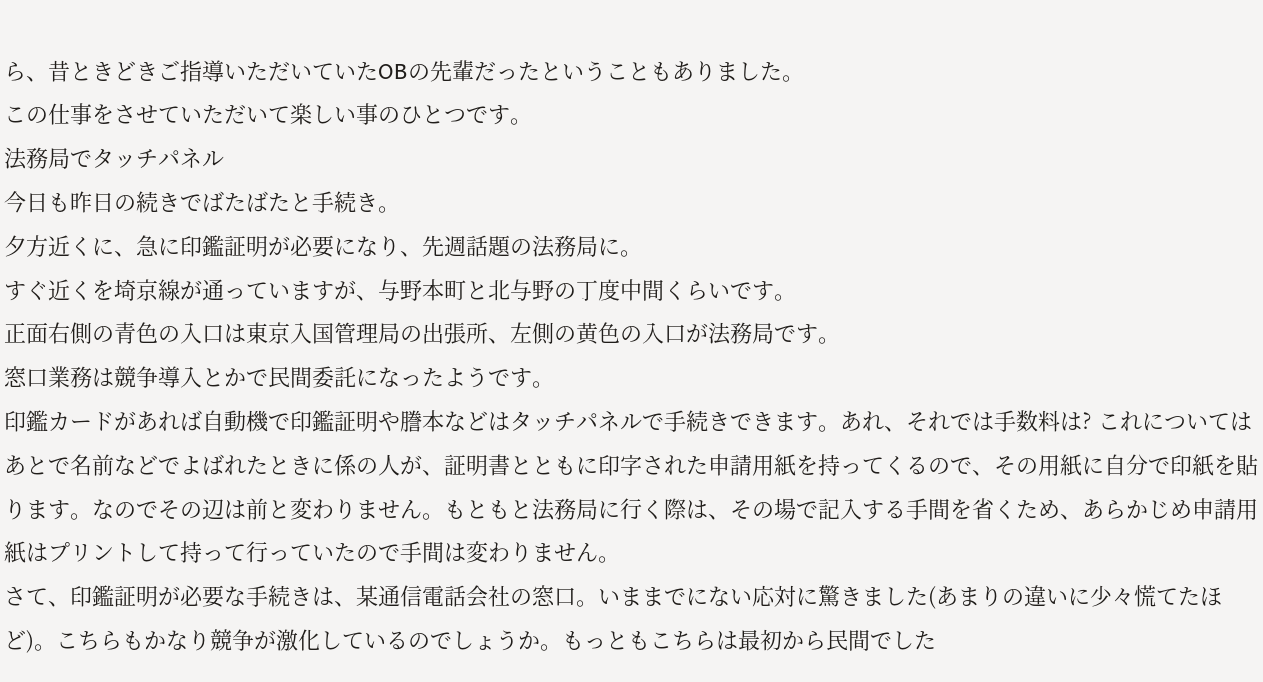ら、昔ときどきご指導いただいていたOBの先輩だったということもありました。
この仕事をさせていただいて楽しい事のひとつです。
法務局でタッチパネル
今日も昨日の続きでばたばたと手続き。
夕方近くに、急に印鑑証明が必要になり、先週話題の法務局に。
すぐ近くを埼京線が通っていますが、与野本町と北与野の丁度中間くらいです。
正面右側の青色の入口は東京入国管理局の出張所、左側の黄色の入口が法務局です。
窓口業務は競争導入とかで民間委託になったようです。
印鑑カードがあれば自動機で印鑑証明や謄本などはタッチパネルで手続きできます。あれ、それでは手数料は? これについてはあとで名前などでよばれたときに係の人が、証明書とともに印字された申請用紙を持ってくるので、その用紙に自分で印紙を貼ります。なのでその辺は前と変わりません。もともと法務局に行く際は、その場で記入する手間を省くため、あらかじめ申請用紙はプリントして持って行っていたので手間は変わりません。
さて、印鑑証明が必要な手続きは、某通信電話会社の窓口。いままでにない応対に驚きました(あまりの違いに少々慌てたほど)。こちらもかなり競争が激化しているのでしょうか。もっともこちらは最初から民間でした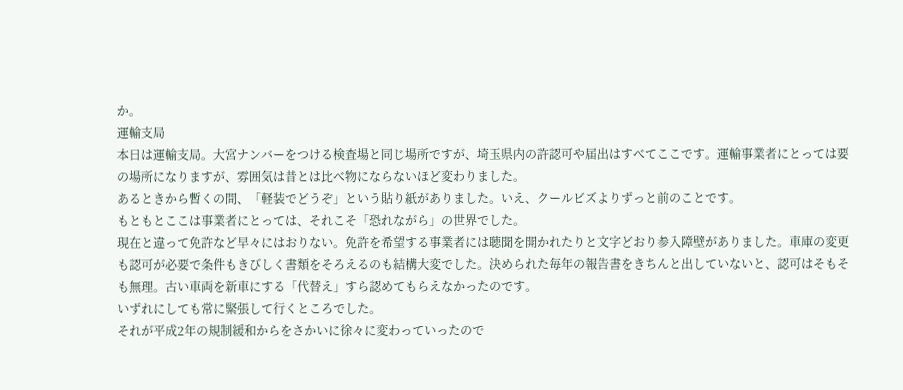か。
運輸支局
本日は運輸支局。大宮ナンバーをつける検査場と同じ場所ですが、埼玉県内の許認可や届出はすべてここです。運輸事業者にとっては要の場所になりますが、雰囲気は昔とは比べ物にならないほど変わりました。
あるときから暫くの間、「軽装でどうぞ」という貼り紙がありました。いえ、クールビズよりずっと前のことです。
もともとここは事業者にとっては、それこそ「恐れながら」の世界でした。
現在と違って免許など早々にはおりない。免許を希望する事業者には聴聞を開かれたりと文字どおり参入障壁がありました。車庫の変更も認可が必要で条件もきびしく書類をそろえるのも結構大変でした。決められた毎年の報告書をきちんと出していないと、認可はそもそも無理。古い車両を新車にする「代替え」すら認めてもらえなかったのです。
いずれにしても常に緊張して行くところでした。
それが平成2年の規制緩和からをさかいに徐々に変わっていったので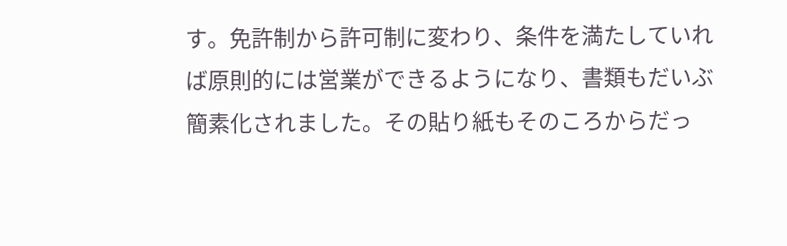す。免許制から許可制に変わり、条件を満たしていれば原則的には営業ができるようになり、書類もだいぶ簡素化されました。その貼り紙もそのころからだっ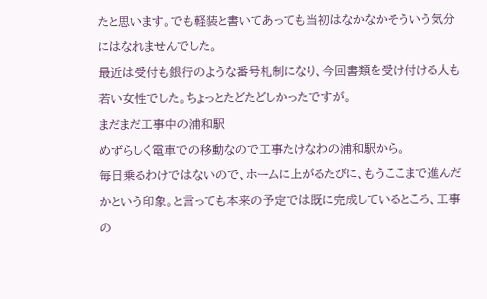たと思います。でも軽装と書いてあっても当初はなかなかそういう気分にはなれませんでした。
最近は受付も銀行のような番号札制になり、今回書類を受け付ける人も若い女性でした。ちょっとたどたどしかったですが。
まだまだ工事中の浦和駅
めずらしく電車での移動なので工事たけなわの浦和駅から。
毎日乗るわけではないので、ホームに上がるたびに、もうここまで進んだかという印象。と言っても本来の予定では既に完成しているところ、工事の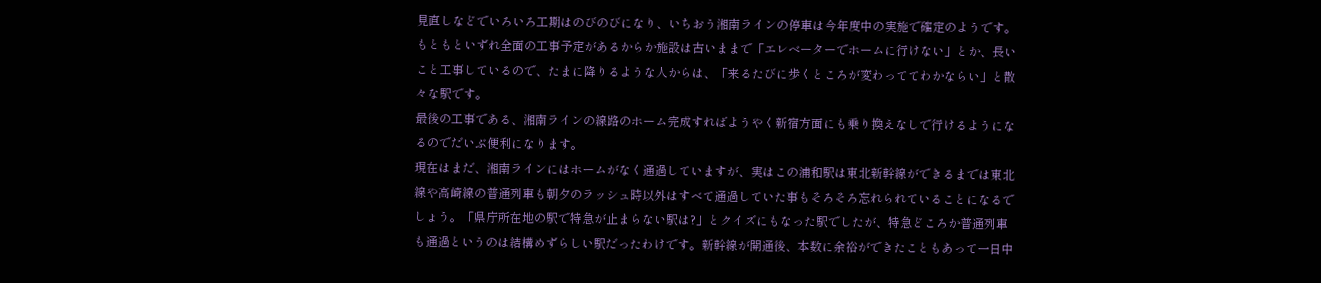見直しなどでいろいろ工期はのびのびになり、いちおう湘南ラインの停車は今年度中の実施で確定のようです。
もともといずれ全面の工事予定があるからか施設は古いままで「エレベーターでホームに行けない」とか、長いこと工事しているので、たまに降りるような人からは、「来るたびに歩くところが変わっててわかならい」と散々な駅です。
最後の工事である、湘南ラインの線路のホーム完成すればようやく新宿方面にも乗り換えなしで行けるようになるのでだいぶ便利になります。
現在はまだ、湘南ラインにはホームがなく通過していますが、実はこの浦和駅は東北新幹線ができるまでは東北線や高崎線の普通列車も朝夕のラッシュ時以外はすべて通過していた事もそろそろ忘れられていることになるでしょう。「県庁所在地の駅で特急が止まらない駅は?」とクイズにもなった駅でしたが、特急どころか普通列車も通過というのは結構めずらしい駅だったわけです。新幹線が開通後、本数に余裕ができたこともあって一日中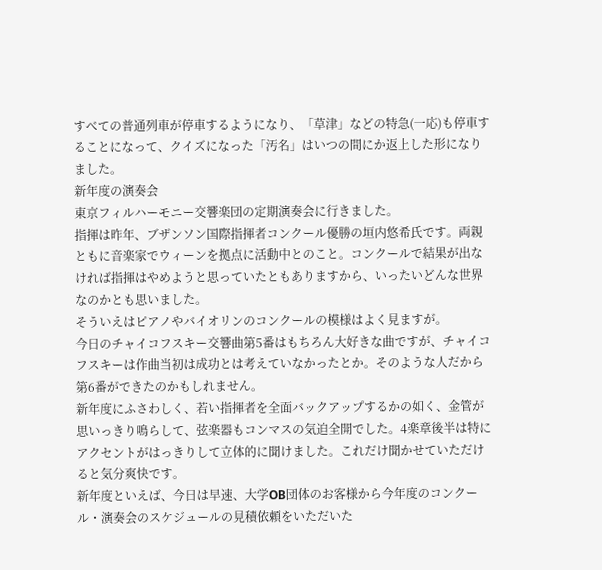すべての普通列車が停車するようになり、「草津」などの特急(一応)も停車することになって、クイズになった「汚名」はいつの間にか返上した形になりました。
新年度の演奏会
東京フィルハーモニー交響楽団の定期演奏会に行きました。
指揮は昨年、ブザンソン国際指揮者コンクール優勝の垣内悠希氏です。両親ともに音楽家でウィーンを拠点に活動中とのこと。コンクールで結果が出なければ指揮はやめようと思っていたともありますから、いったいどんな世界なのかとも思いました。
そういえはピアノやバイオリンのコンクールの模様はよく見ますが。
今日のチャイコフスキー交響曲第5番はもちろん大好きな曲ですが、チャイコフスキーは作曲当初は成功とは考えていなかったとか。そのような人だから第6番ができたのかもしれません。
新年度にふさわしく、若い指揮者を全面バックアップするかの如く、金管が思いっきり鳴らして、弦楽器もコンマスの気迫全開でした。4楽章後半は特にアクセントがはっきりして立体的に聞けました。これだけ聞かせていただけると気分爽快です。
新年度といえば、今日は早速、大学OB団体のお客様から今年度のコンクール・演奏会のスケジュールの見積依頼をいただいた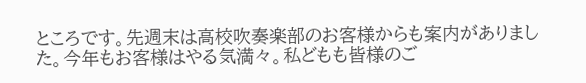ところです。先週末は高校吹奏楽部のお客様からも案内がありました。今年もお客様はやる気満々。私どもも皆様のご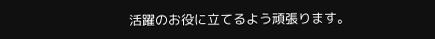活躍のお役に立てるよう頑張ります。